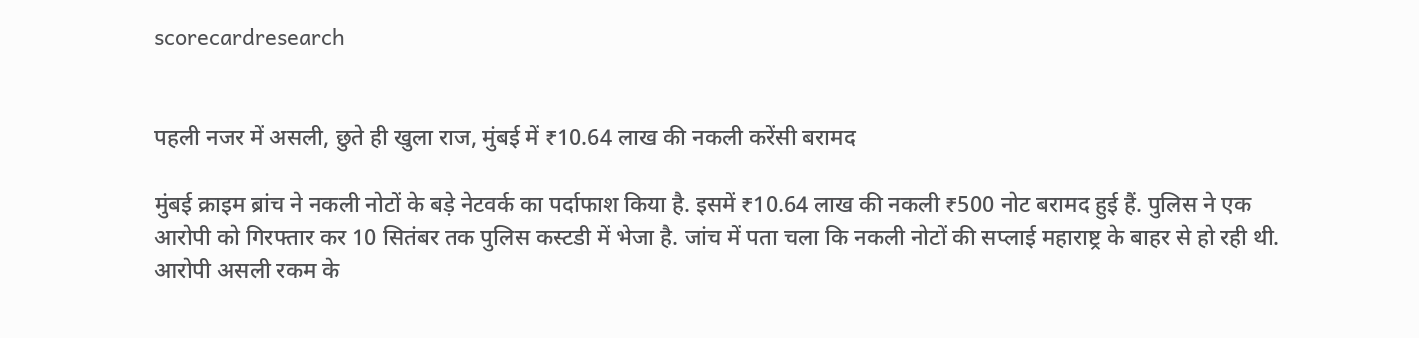scorecardresearch


पहली नजर में असली, छुते ही खुला राज, मुंबई में ₹10.64 लाख की नकली करेंसी बरामद

मुंबई क्राइम ब्रांच ने नकली नोटों के बड़े नेटवर्क का पर्दाफाश किया है. इसमें ₹10.64 लाख की नकली ₹500 नोट बरामद हुई हैं. पुलिस ने एक आरोपी को गिरफ्तार कर 10 सितंबर तक पुलिस कस्टडी में भेजा है. जांच में पता चला कि नकली नोटों की सप्लाई महाराष्ट्र के बाहर से हो रही थी. आरोपी असली रकम के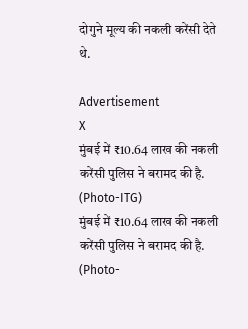दोगुने मूल्य की नकली करेंसी देते थे.

Advertisement
X
मुंबई में ₹10.64 लाख की नकली करेंसी पुलिस ने बरामद की है. (Photo-ITG)
मुंबई में ₹10.64 लाख की नकली करेंसी पुलिस ने बरामद की है. (Photo-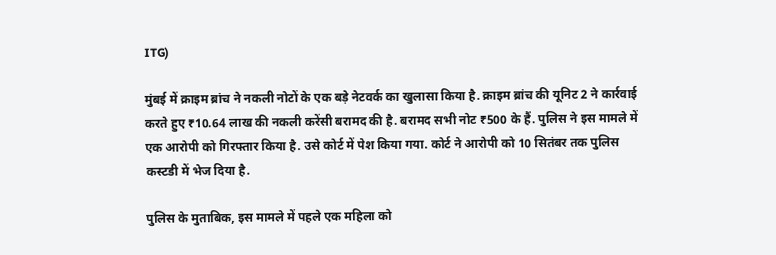ITG)

मुंबई में क्राइम ब्रांच ने नकली नोटों के एक बड़े नेटवर्क का खुलासा किया है. क्राइम ब्रांच की यूनिट 2 ने कार्रवाई करते हुए ₹10.64 लाख की नकली करेंसी बरामद की है. बरामद सभी नोट ₹500 के हैं. पुलिस ने इस मामले में एक आरोपी को गिरफ्तार किया है. उसे कोर्ट में पेश किया गया. कोर्ट ने आरोपी को 10 सितंबर तक पुलिस कस्टडी में भेज दिया है.

पुलिस के मुताबिक, इस मामले में पहले एक महिला को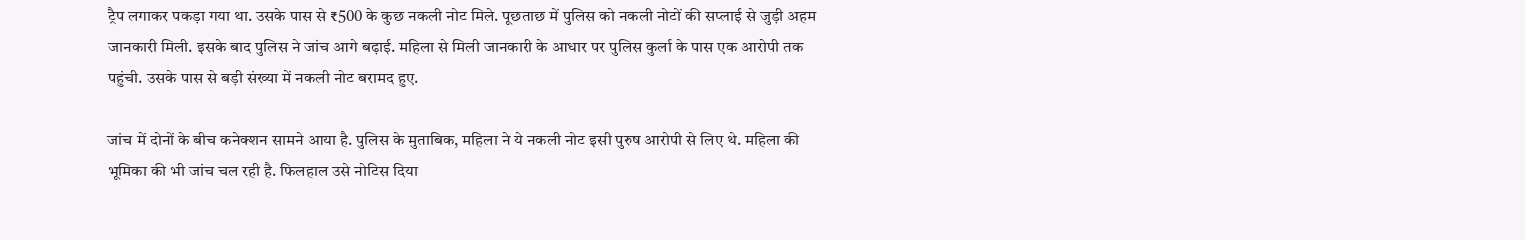ट्रैप लगाकर पकड़ा गया था. उसके पास से ₹500 के कुछ नकली नोट मिले. पूछताछ में पुलिस को नकली नोटों की सप्लाई से जुड़ी अहम जानकारी मिली. इसके बाद पुलिस ने जांच आगे बढ़ाई. महिला से मिली जानकारी के आधार पर पुलिस कुर्ला के पास एक आरोपी तक पहुंची. उसके पास से बड़ी संख्या में नकली नोट बरामद हुए.

जांच में दोनों के बीच कनेक्शन सामने आया है. पुलिस के मुताबिक, महिला ने ये नकली नोट इसी पुरुष आरोपी से लिए थे. महिला की भूमिका की भी जांच चल रही है. फिलहाल उसे नोटिस दिया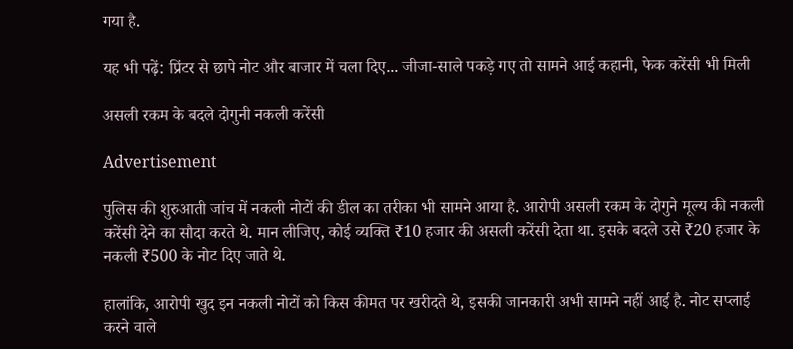गया है.

यह भी पढ़ें: प्रिंटर से छापे नोट और बाजार में चला दिए... जीजा-साले पकड़े गए तो सामने आई कहानी, फेक करेंसी भी मिली

असली रकम के बदले दोगुनी नकली करेंसी

Advertisement

पुलिस की शुरुआती जांच में नकली नोटों की डील का तरीका भी सामने आया है. आरोपी असली रकम के दोगुने मूल्य की नकली करेंसी देने का सौदा करते थे. मान लीजिए, कोई व्यक्ति ₹10 हजार की असली करेंसी देता था. इसके बदले उसे ₹20 हजार के नकली ₹500 के नोट दिए जाते थे.

हालांकि, आरोपी खुद इन नकली नोटों को किस कीमत पर खरीदते थे, इसकी जानकारी अभी सामने नहीं आई है. नोट सप्लाई करने वाले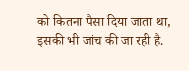को कितना पैसा दिया जाता था, इसकी भी जांच की जा रही है.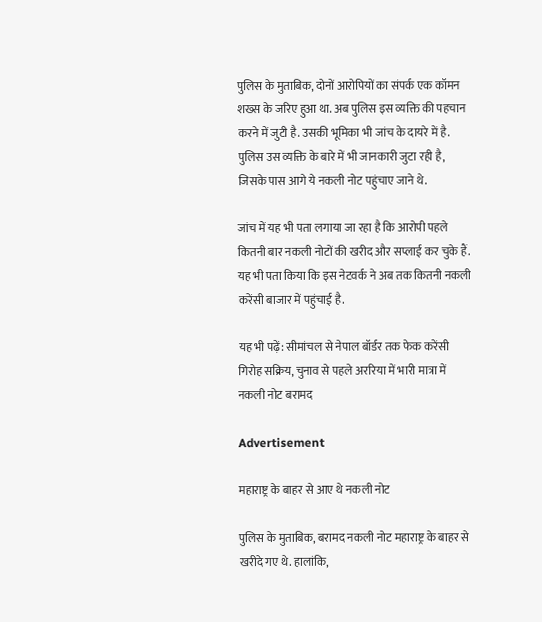पुलिस के मुताबिक, दोनों आरोपियों का संपर्क एक कॉमन शख्स के जरिए हुआ था. अब पुलिस इस व्यक्ति की पहचान करने में जुटी है. उसकी भूमिका भी जांच के दायरे में है. पुलिस उस व्यक्ति के बारे में भी जानकारी जुटा रही है, जिसके पास आगे ये नकली नोट पहुंचाए जाने थे.

जांच में यह भी पता लगाया जा रहा है कि आरोपी पहले कितनी बार नकली नोटों की खरीद और सप्लाई कर चुके हैं. यह भी पता किया कि इस नेटवर्क ने अब तक कितनी नकली करेंसी बाजार में पहुंचाई है.

यह भी पढ़ें: सीमांचल से नेपाल बॉर्डर तक फेक करेंसी गिरोह सक्रिय, चुनाव से पहले अररिया में भारी मात्रा में नकली नोट बरामद

Advertisement

महाराष्ट्र के बाहर से आए थे नकली नोट

पुलिस के मुताबिक, बरामद नकली नोट महाराष्ट्र के बाहर से खरीदे गए थे. हालांकि,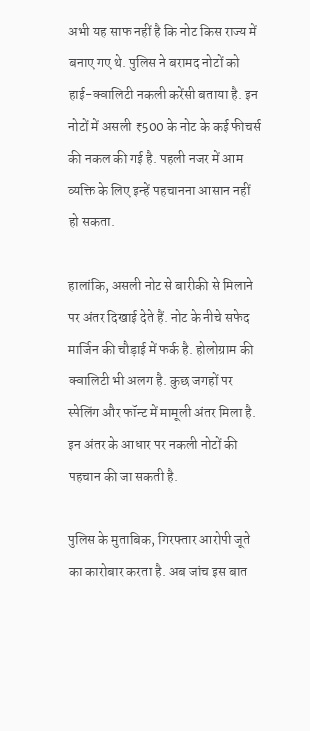अभी यह साफ नहीं है कि नोट किस राज्य में बनाए गए थे. पुलिस ने बरामद नोटों को हाई-क्वालिटी नकली करेंसी बताया है. इन नोटों में असली ₹500 के नोट के कई फीचर्स की नकल की गई है. पहली नजर में आम व्यक्ति के लिए इन्हें पहचानना आसान नहीं हो सकता.

हालांकि, असली नोट से बारीकी से मिलाने पर अंतर दिखाई देते हैं. नोट के नीचे सफेद मार्जिन की चौड़ाई में फर्क है. होलोग्राम की क्वालिटी भी अलग है. कुछ जगहों पर स्पेलिंग और फॉन्ट में मामूली अंतर मिला है. इन अंतर के आधार पर नकली नोटों की पहचान की जा सकती है.

पुलिस के मुताबिक, गिरफ्तार आरोपी जूते का कारोबार करता है. अब जांच इस बात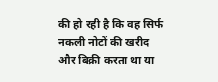की हो रही है कि वह सिर्फ नकली नोटों की खरीद और बिक्री करता था या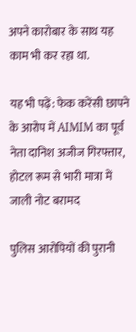अपने कारोबार के साथ यह काम भी कर रहा था.

यह भी पढ़ें: फेक करेंसी छापने के आरोप में AIMIM का पूर्व नेता दानिश अजीज गिरफ्तार, होटल रूम से भारी मात्रा में जाली नोट बरामद

पुलिस आरोपियों की पुरानी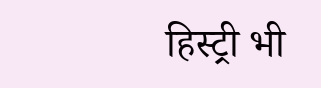हिस्ट्री भी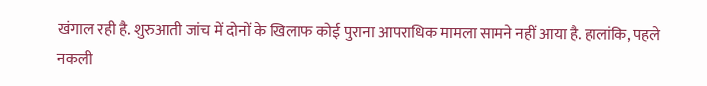खंगाल रही है. शुरुआती जांच में दोनों के खिलाफ कोई पुराना आपराधिक मामला सामने नहीं आया है. हालांकि, पहले नकली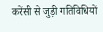करेंसी से जुड़ी गतिविधियों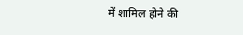में शामिल होने की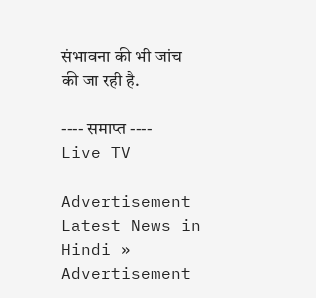संभावना की भी जांच की जा रही है.

---- समाप्त ----
Live TV

Advertisement
Latest News in Hindi »
Advertisement